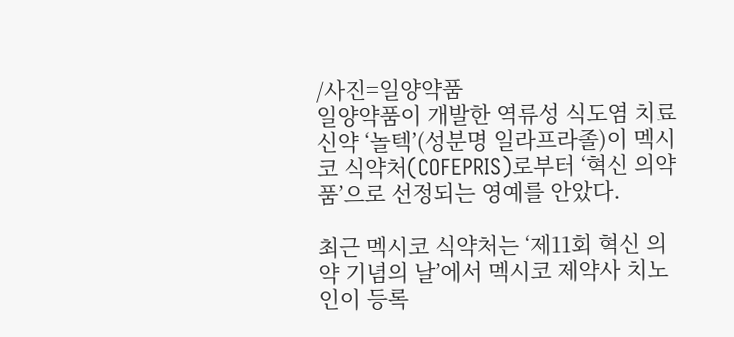/사진=일양약품
일양약품이 개발한 역류성 식도염 치료신약 ‘놀텍’(성분명 일라프라졸)이 멕시코 식약처(COFEPRIS)로부터 ‘혁신 의약품’으로 선정되는 영예를 안았다.

최근 멕시코 식약처는 ‘제11회 혁신 의약 기념의 날’에서 멕시코 제약사 치노인이 등록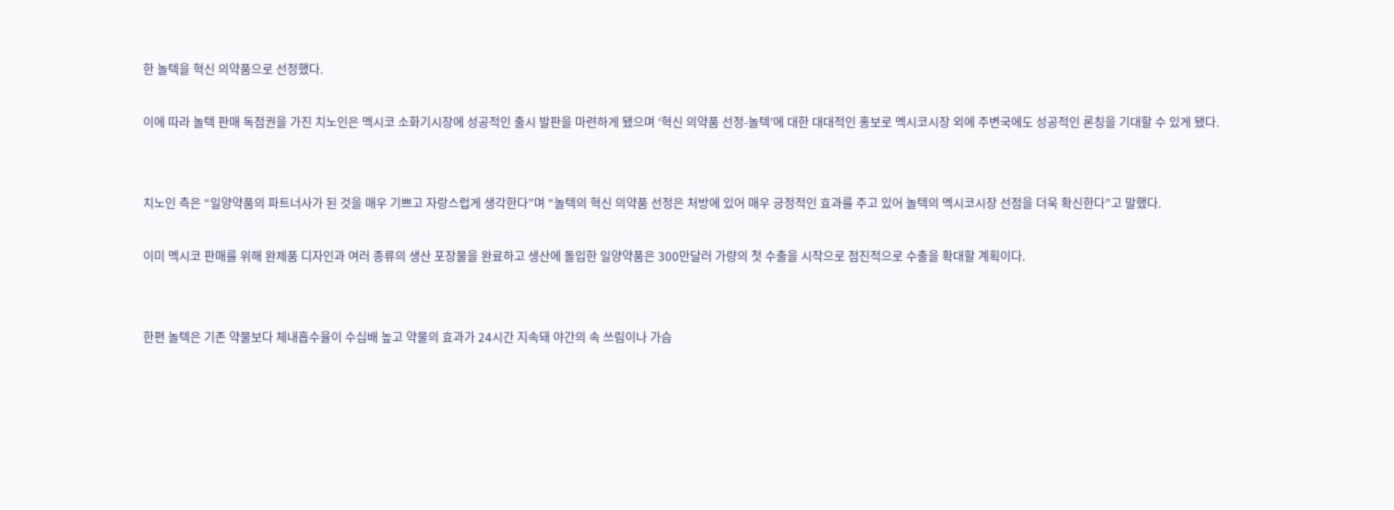한 놀텍을 혁신 의약품으로 선정했다.

이에 따라 놀텍 판매 독점권을 가진 치노인은 멕시코 소화기시장에 성공적인 출시 발판을 마련하게 됐으며 ‘혁신 의약품 선정-놀텍’에 대한 대대적인 홍보로 멕시코시장 외에 주변국에도 성공적인 론칭을 기대할 수 있게 됐다.


치노인 측은 “일양약품의 파트너사가 된 것을 매우 기쁘고 자랑스럽게 생각한다”며 “놀텍의 혁신 의약품 선정은 처방에 있어 매우 긍정적인 효과를 주고 있어 놀텍의 멕시코시장 선점을 더욱 확신한다”고 말했다.

이미 멕시코 판매를 위해 완제품 디자인과 여러 종류의 생산 포장물을 완료하고 생산에 돌입한 일양약품은 300만달러 가량의 첫 수출을 시작으로 점진적으로 수출을 확대할 계획이다.


한편 놀텍은 기존 약물보다 체내흡수율이 수십배 높고 약물의 효과가 24시간 지속돼 야간의 속 쓰림이나 가슴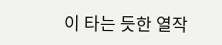이 타는 듯한 열작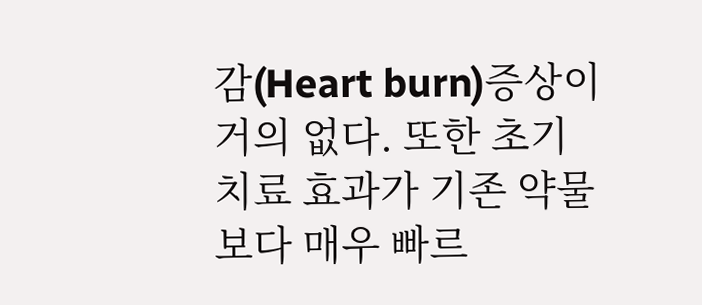감(Heart burn)증상이 거의 없다. 또한 초기 치료 효과가 기존 약물보다 매우 빠르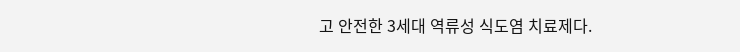고 안전한 3세대 역류성 식도염 치료제다.